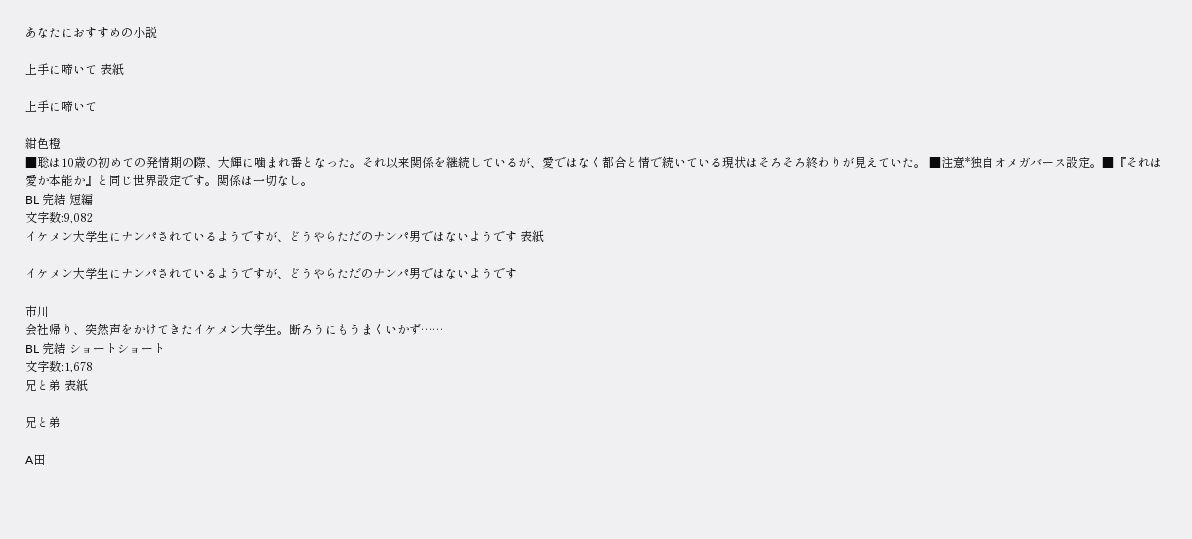あなたにおすすめの小説

上手に啼いて 表紙

上手に啼いて

紺色橙
■聡は10歳の初めての発情期の際、大輝に噛まれ番となった。それ以来関係を継続しているが、愛ではなく都合と情で続いている現状はそろそろ終わりが見えていた。 ■注意*独自オメガバース設定。■『それは愛か本能か』と同じ世界設定です。関係は一切なし。
BL 完結 短編
文字数:9,082
イケメン大学生にナンパされているようですが、どうやらただのナンパ男ではないようです 表紙

イケメン大学生にナンパされているようですが、どうやらただのナンパ男ではないようです

市川
会社帰り、突然声をかけてきたイケメン大学生。断ろうにもうまくいかず……
BL 完結 ショートショート
文字数:1,678
兄と弟 表紙

兄と弟

A田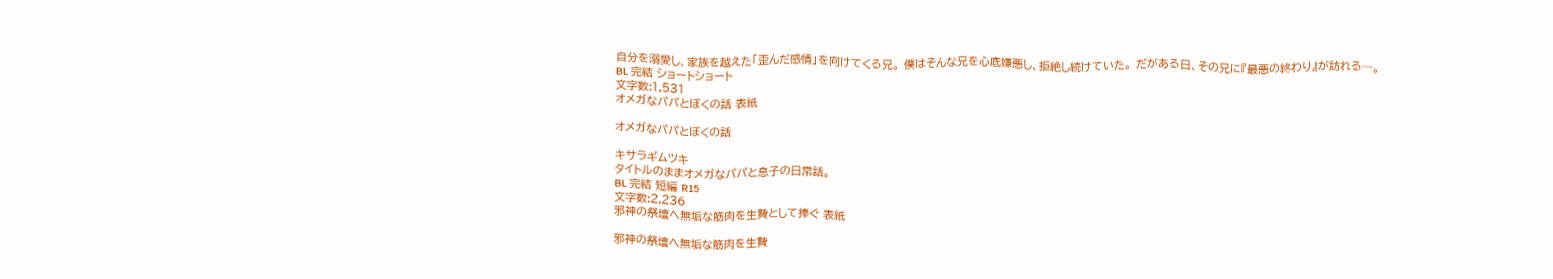自分を溺愛し、家族を越えた「歪んだ感情」を向けてくる兄。 僕はそんな兄を心底嫌悪し、拒絶し続けていた。 だがある日、その兄に『最悪の終わり』が訪れる─。
BL 完結 ショートショート
文字数:1,531
オメガなパパとぼくの話 表紙

オメガなパパとぼくの話

キサラギムツキ
タイトルのままオメガなパパと息子の日常話。
BL 完結 短編 R15
文字数:2,236
邪神の祭壇へ無垢な筋肉を生贄として捧ぐ 表紙

邪神の祭壇へ無垢な筋肉を生贄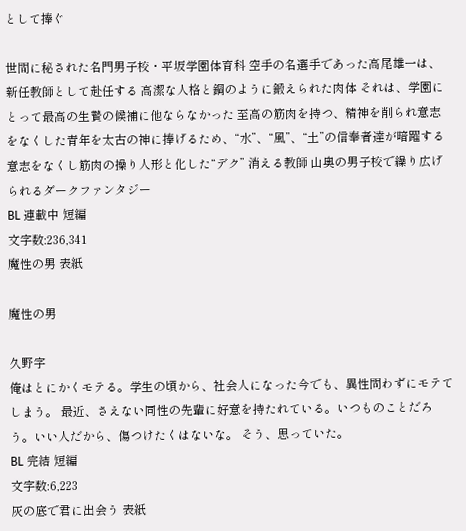として捧ぐ

世間に秘された名門男子校・平坂学園体育科 空手の名選手であった高尾雄一は、新任教師として赴任する 高潔な人格と鋼のように鍛えられた肉体 それは、学園にとって最高の生贄の候補に他ならなかった 至高の筋肉を持つ、精神を削られ意志をなくした青年を太古の神に捧げるため、“水”、“風”、“土”の信奉者達が暗躍する 意志をなくし筋肉の操り人形と化した“デク” 消える教師 山奥の男子校で繰り広げられるダークファンタジー
BL 連載中 短編
文字数:236,341
魔性の男 表紙

魔性の男

久野字
俺はとにかくモテる。学生の頃から、社会人になった今でも、異性問わずにモテてしまう。 最近、さえない同性の先輩に好意を持たれている。いつものことだろう。いい人だから、傷つけたくはないな。 そう、思っていた。
BL 完結 短編
文字数:6,223
灰の底で君に出会う 表紙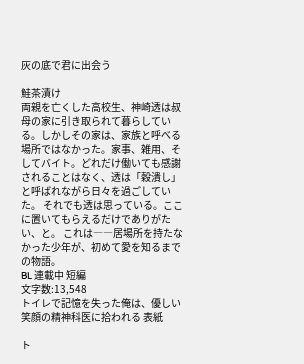灰の底で君に出会う

鮭茶漬け
両親を亡くした高校生、神崎透は叔母の家に引き取られて暮らしている。しかしその家は、家族と呼べる場所ではなかった。家事、雑用、そしてバイト。どれだけ働いても感謝されることはなく、透は「穀潰し」と呼ばれながら日々を過ごしていた。 それでも透は思っている。ここに置いてもらえるだけでありがたい、と。 これは――居場所を持たなかった少年が、初めて愛を知るまでの物語。
BL 連載中 短編
文字数:13,548
トイレで記憶を失った俺は、優しい笑顔の精神科医に拾われる 表紙

ト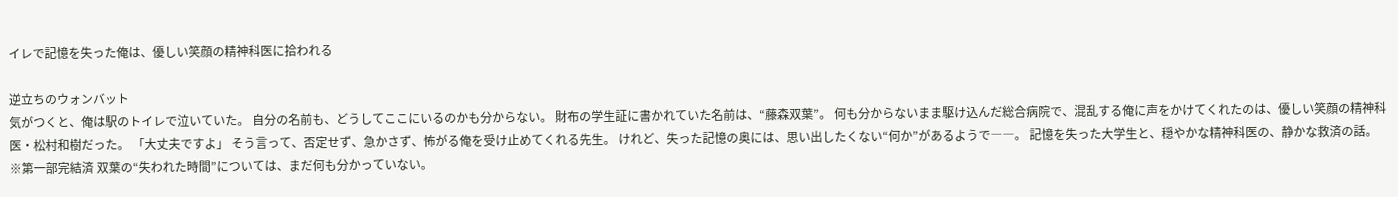イレで記憶を失った俺は、優しい笑顔の精神科医に拾われる

逆立ちのウォンバット
気がつくと、俺は駅のトイレで泣いていた。 自分の名前も、どうしてここにいるのかも分からない。 財布の学生証に書かれていた名前は、“藤森双葉”。 何も分からないまま駆け込んだ総合病院で、混乱する俺に声をかけてくれたのは、優しい笑顔の精神科医・松村和樹だった。 「大丈夫ですよ」 そう言って、否定せず、急かさず、怖がる俺を受け止めてくれる先生。 けれど、失った記憶の奥には、思い出したくない“何か”があるようで――。 記憶を失った大学生と、穏やかな精神科医の、静かな救済の話。 ※第一部完結済 双葉の“失われた時間”については、まだ何も分かっていない。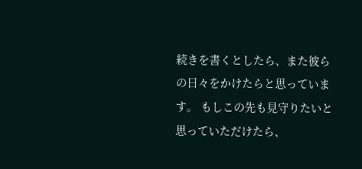続きを書くとしたら、また彼らの日々をかけたらと思っています。 もしこの先も見守りたいと思っていただけたら、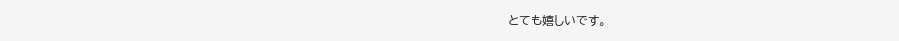とても嬉しいです。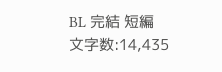BL 完結 短編
文字数:14,435